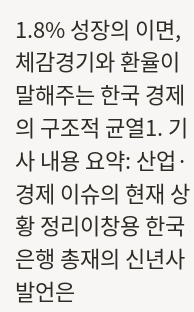1.8% 성장의 이면, 체감경기와 환율이 말해주는 한국 경제의 구조적 균열1. 기사 내용 요약: 산업·경제 이슈의 현재 상황 정리이창용 한국은행 총재의 신년사 발언은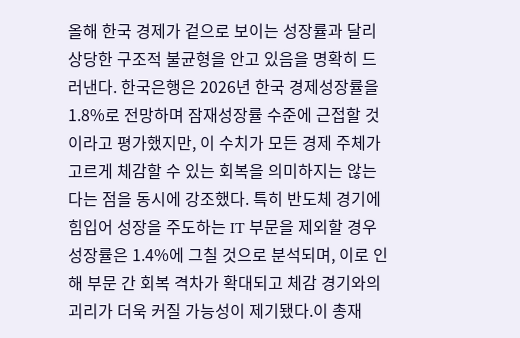올해 한국 경제가 겉으로 보이는 성장률과 달리 상당한 구조적 불균형을 안고 있음을 명확히 드러낸다. 한국은행은 2026년 한국 경제성장률을 1.8%로 전망하며 잠재성장률 수준에 근접할 것이라고 평가했지만, 이 수치가 모든 경제 주체가 고르게 체감할 수 있는 회복을 의미하지는 않는다는 점을 동시에 강조했다. 특히 반도체 경기에 힘입어 성장을 주도하는 IT 부문을 제외할 경우 성장률은 1.4%에 그칠 것으로 분석되며, 이로 인해 부문 간 회복 격차가 확대되고 체감 경기와의 괴리가 더욱 커질 가능성이 제기됐다.이 총재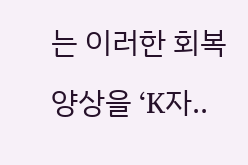는 이러한 회복 양상을 ‘K자..